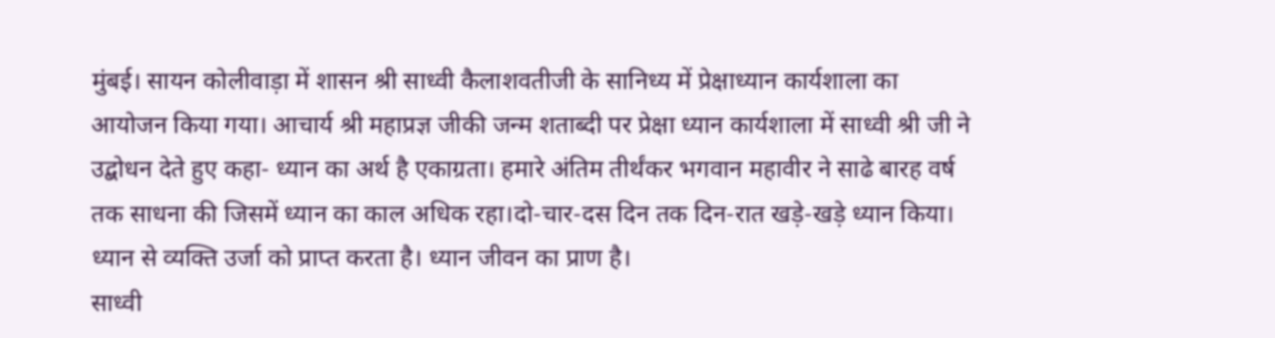मुंबई। सायन कोलीवाड़ा में शासन श्री साध्वी कैलाशवतीजी के सानिध्य में प्रेक्षाध्यान कार्यशाला का आयोजन किया गया। आचार्य श्री महाप्रज्ञ जीकी जन्म शताब्दी पर प्रेक्षा ध्यान कार्यशाला में साध्वी श्री जी ने उद्बोधन देते हुए कहा- ध्यान का अर्थ है एकाग्रता। हमारे अंतिम तीर्थंकर भगवान महावीर ने साढे बारह वर्ष तक साधना की जिसमें ध्यान का काल अधिक रहा।दो-चार-दस दिन तक दिन-रात खड़े-खड़े ध्यान किया। ध्यान से व्यक्ति उर्जा को प्राप्त करता है। ध्यान जीवन का प्राण है।
साध्वी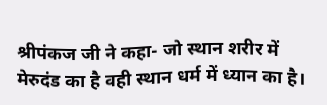श्रीपंकज जी ने कहा- जो स्थान शरीर में मेरुदंड का है वही स्थान धर्म में ध्यान का है।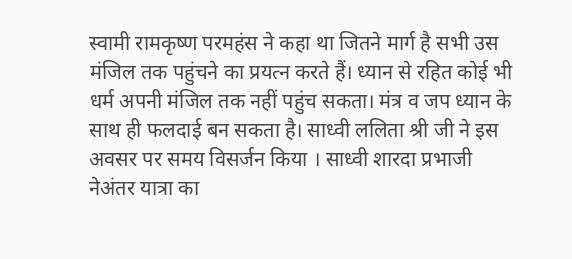स्वामी रामकृष्ण परमहंस ने कहा था जितने मार्ग है सभी उस मंजिल तक पहुंचने का प्रयत्न करते हैं। ध्यान से रहित कोई भी धर्म अपनी मंजिल तक नहीं पहुंच सकता। मंत्र व जप ध्यान के साथ ही फलदाई बन सकता है। साध्वी ललिता श्री जी ने इस अवसर पर समय विसर्जन किया । साध्वी शारदा प्रभाजी नेअंतर यात्रा का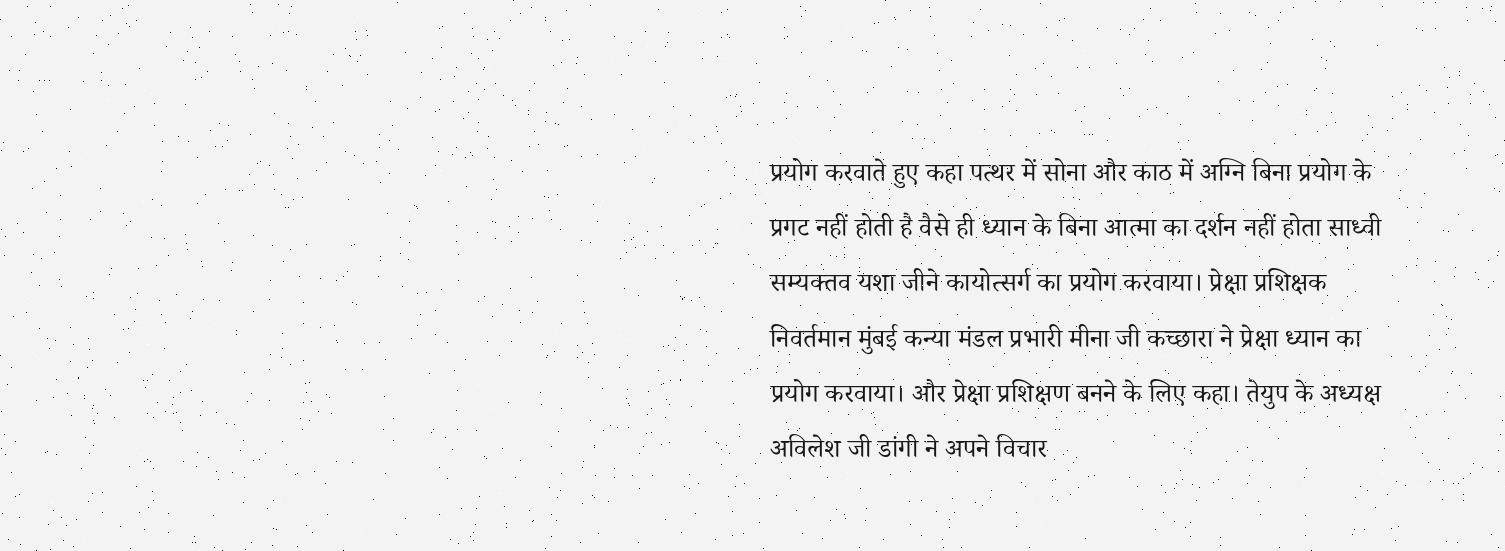प्रयोग करवाते हुए कहा पत्थर में सोना और काठ में अग्नि बिना प्रयोग के प्रगट नहीं होती है वैसे ही ध्यान के बिना आत्मा का दर्शन नहीं होता साध्वी सम्यक्तव यशा जीने कायोत्सर्ग का प्रयोग करवाया। प्रेक्षा प्रशिक्षक निवर्तमान मुंबई कन्या मंडल प्रभारी मीना जी कच्छारा ने प्रेक्षा ध्यान का प्रयोग करवाया। और प्रेक्षा प्रशिक्षण बनने के लिए कहा। तेयुप के अध्यक्ष अविलेश जी डांगी ने अपने विचार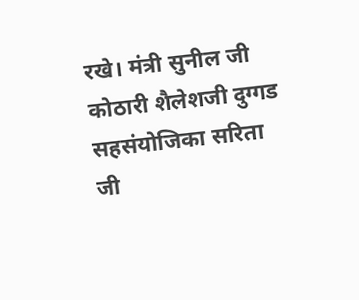रखे। मंत्री सुनील जी कोठारी शैलेशजी दुग्गड सहसंयोजिका सरिता जी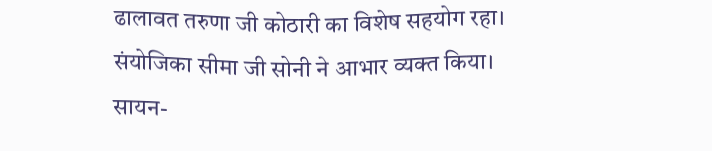ढालावत तरुणा जी कोठारी का विशेष सहयोग रहा। संयोजिका सीमा जी सोनी ने आभार व्यक्त किया।
सायन-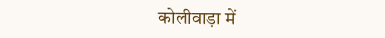कोलीवाड़ा में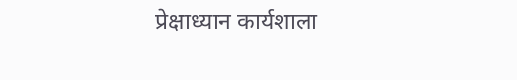प्रेक्षाध्यान कार्यशाला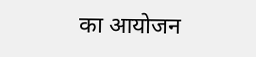का आयोजन